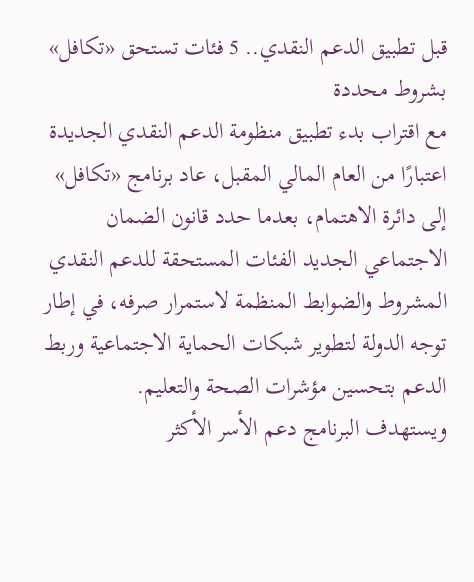قبل تطبيق الدعم النقدي.. 5 فئات تستحق «تكافل» بشروط محددة
مع اقتراب بدء تطبيق منظومة الدعم النقدي الجديدة اعتبارًا من العام المالي المقبل، عاد برنامج «تكافل» إلى دائرة الاهتمام، بعدما حدد قانون الضمان الاجتماعي الجديد الفئات المستحقة للدعم النقدي المشروط والضوابط المنظمة لاستمرار صرفه، في إطار توجه الدولة لتطوير شبكات الحماية الاجتماعية وربط الدعم بتحسين مؤشرات الصحة والتعليم.
ويستهدف البرنامج دعم الأسر الأكثر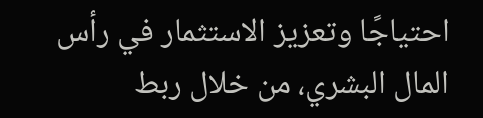احتياجًا وتعزيز الاستثمار في رأس المال البشري، من خلال ربط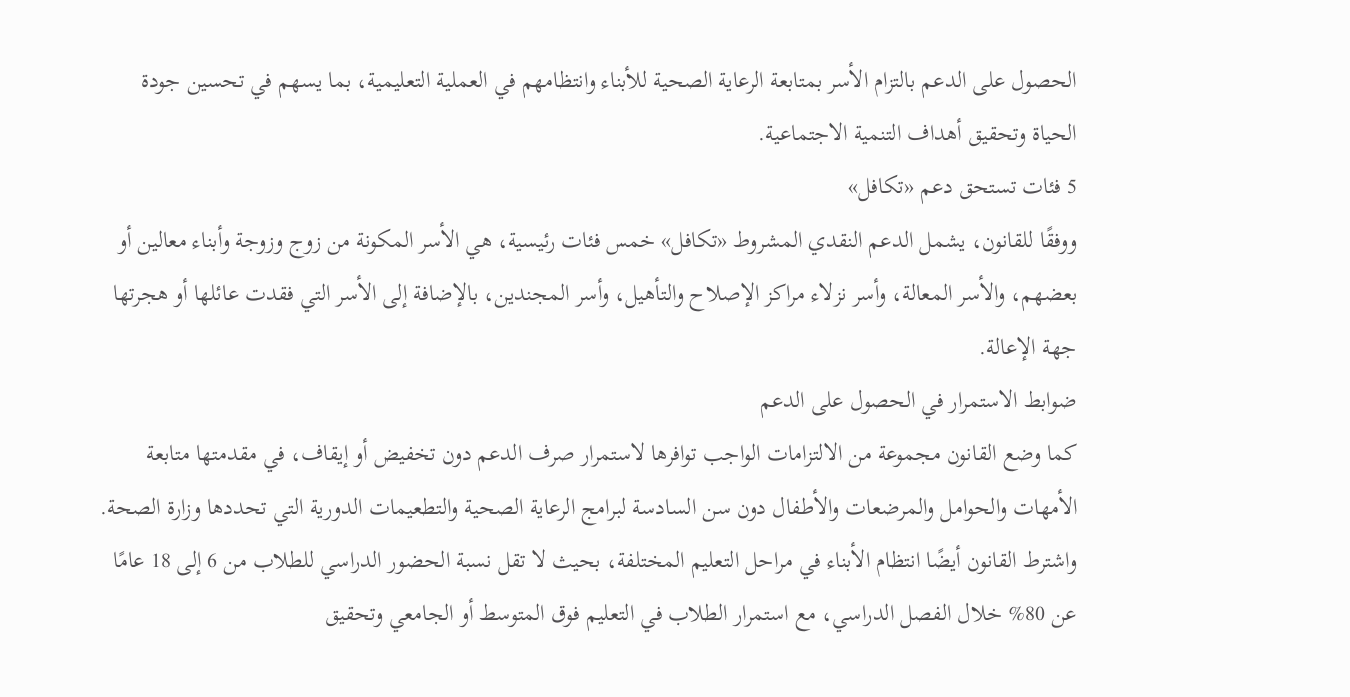الحصول على الدعم بالتزام الأسر بمتابعة الرعاية الصحية للأبناء وانتظامهم في العملية التعليمية، بما يسهم في تحسين جودة الحياة وتحقيق أهداف التنمية الاجتماعية.
5 فئات تستحق دعم «تكافل»
ووفقًا للقانون، يشمل الدعم النقدي المشروط «تكافل» خمس فئات رئيسية، هي الأسر المكونة من زوج وزوجة وأبناء معالين أو بعضهم، والأسر المعالة، وأسر نزلاء مراكز الإصلاح والتأهيل، وأسر المجندين، بالإضافة إلى الأسر التي فقدت عائلها أو هجرتها جهة الإعالة.
ضوابط الاستمرار في الحصول على الدعم
كما وضع القانون مجموعة من الالتزامات الواجب توافرها لاستمرار صرف الدعم دون تخفيض أو إيقاف، في مقدمتها متابعة الأمهات والحوامل والمرضعات والأطفال دون سن السادسة لبرامج الرعاية الصحية والتطعيمات الدورية التي تحددها وزارة الصحة.
واشترط القانون أيضًا انتظام الأبناء في مراحل التعليم المختلفة، بحيث لا تقل نسبة الحضور الدراسي للطلاب من 6 إلى 18 عامًا عن 80% خلال الفصل الدراسي، مع استمرار الطلاب في التعليم فوق المتوسط أو الجامعي وتحقيق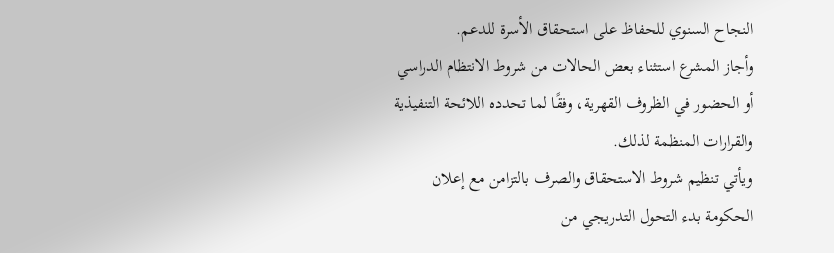النجاح السنوي للحفاظ على استحقاق الأسرة للدعم.
وأجاز المشرع استثناء بعض الحالات من شروط الانتظام الدراسي أو الحضور في الظروف القهرية، وفقًا لما تحدده اللائحة التنفيذية والقرارات المنظمة لذلك.
ويأتي تنظيم شروط الاستحقاق والصرف بالتزامن مع إعلان الحكومة بدء التحول التدريجي من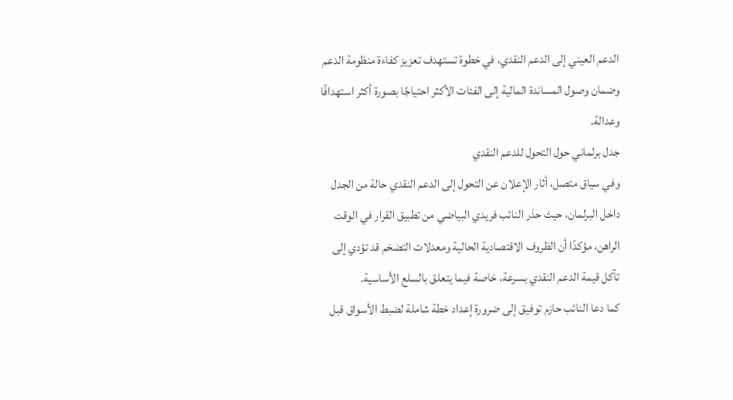الدعم العيني إلى الدعم النقدي، في خطوة تستهدف تعزيز كفاءة منظومة الدعم وضمان وصول المساندة المالية إلى الفئات الأكثر احتياجًا بصورة أكثر استهدافًا وعدالة.
جدل برلماني حول التحول للدعم النقدي
وفي سياق متصل، أثار الإعلان عن التحول إلى الدعم النقدي حالة من الجدل داخل البرلمان، حيث حذر النائب فريدي البياضي من تطبيق القرار في الوقت الراهن، مؤكدًا أن الظروف الاقتصادية الحالية ومعدلات التضخم قد تؤدي إلى تآكل قيمة الدعم النقدي بسرعة، خاصة فيما يتعلق بالسلع الأساسية.
كما دعا النائب حازم توفيق إلى ضرورة إعداد خطة شاملة لضبط الأسواق قبل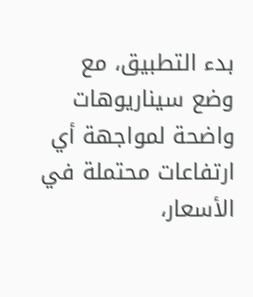بدء التطبيق، مع وضع سيناريوهات واضحة لمواجهة أي ارتفاعات محتملة في الأسعار،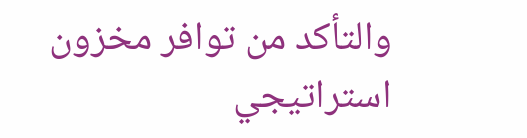والتأكد من توافر مخزون استراتيجي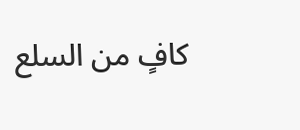كافٍ من السلع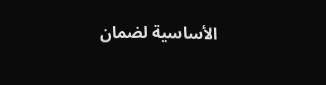الأساسية لضمان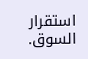استقرار السوق.